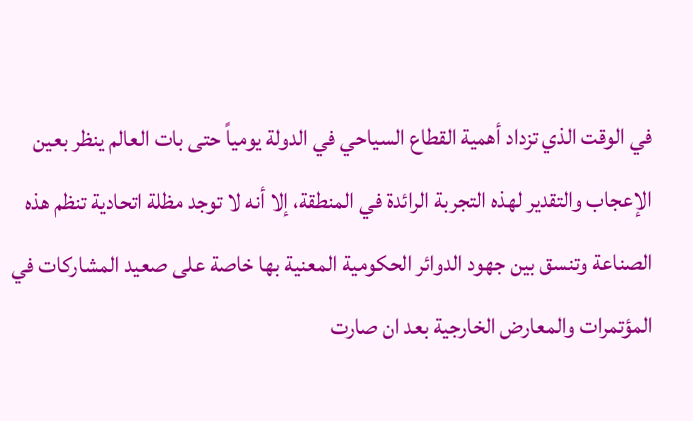في الوقت الذي تزداد أهمية القطاع السياحي في الدولة يومياً حتى بات العالم ينظر بعين الإعجاب والتقدير لهذه التجربة الرائدة في المنطقة، إلا أنه لا توجد مظلة اتحادية تنظم هذه الصناعة وتنسق بين جهود الدوائر الحكومية المعنية بها خاصة على صعيد المشاركات في المؤتمرات والمعارض الخارجية بعد ان صارت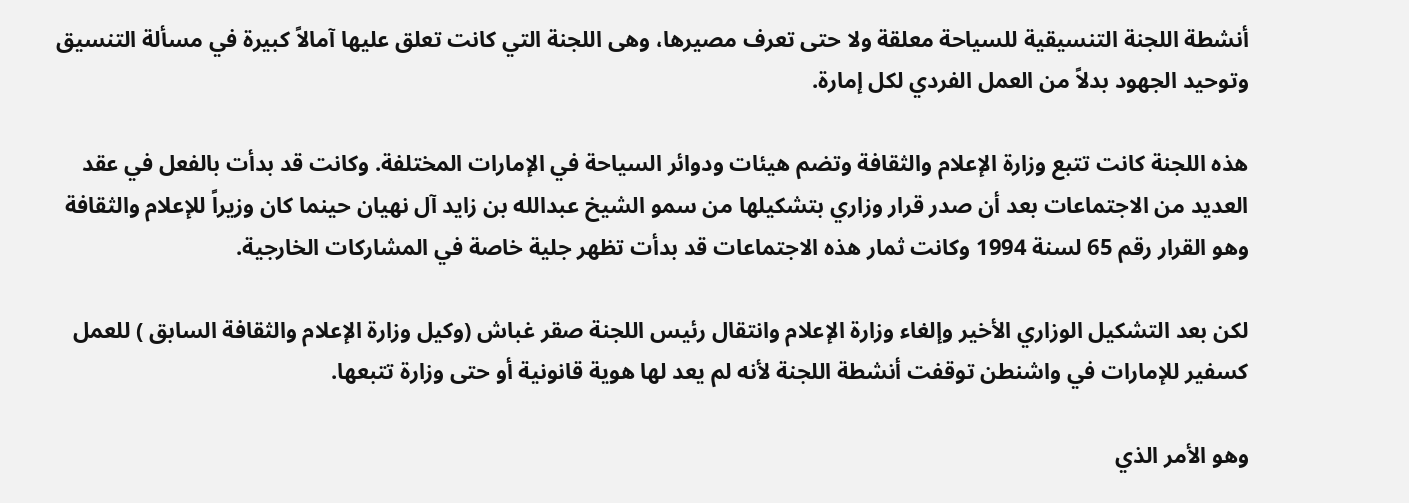أنشطة اللجنة التنسيقية للسياحة معلقة ولا حتى تعرف مصيرها، وهى اللجنة التي كانت تعلق عليها آمالاً كبيرة في مسألة التنسيق وتوحيد الجهود بدلاً من العمل الفردي لكل إمارة.

هذه اللجنة كانت تتبع وزارة الإعلام والثقافة وتضم هيئات ودوائر السياحة في الإمارات المختلفة. وكانت قد بدأت بالفعل في عقد العديد من الاجتماعات بعد أن صدر قرار وزاري بتشكيلها من سمو الشيخ عبدالله بن زايد آل نهيان حينما كان وزيراً للإعلام والثقافة وهو القرار رقم 65 لسنة 1994 وكانت ثمار هذه الاجتماعات قد بدأت تظهر جلية خاصة في المشاركات الخارجية.

لكن بعد التشكيل الوزاري الأخير وإلغاء وزارة الإعلام وانتقال رئيس اللجنة صقر غباش (وكيل وزارة الإعلام والثقافة السابق ) للعمل كسفير للإمارات في واشنطن توقفت أنشطة اللجنة لأنه لم يعد لها هوية قانونية أو حتى وزارة تتبعها.

وهو الأمر الذي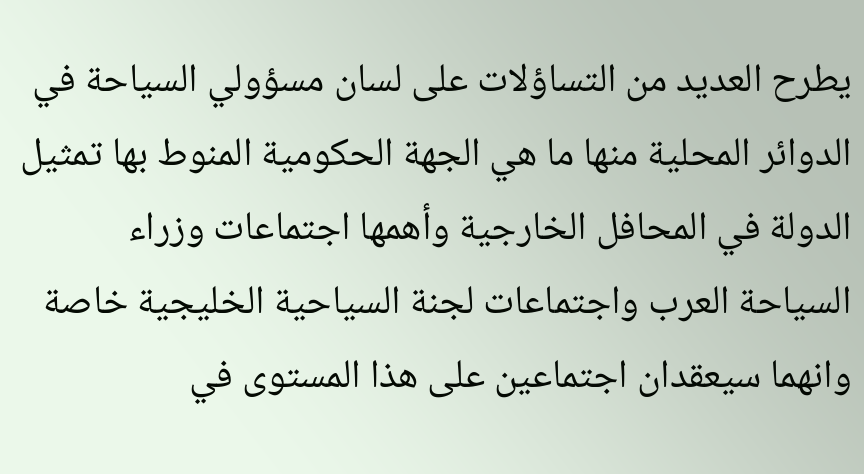يطرح العديد من التساؤلات على لسان مسؤولي السياحة في الدوائر المحلية منها ما هي الجهة الحكومية المنوط بها تمثيل الدولة في المحافل الخارجية وأهمها اجتماعات وزراء السياحة العرب واجتماعات لجنة السياحية الخليجية خاصة وانهما سيعقدان اجتماعين على هذا المستوى في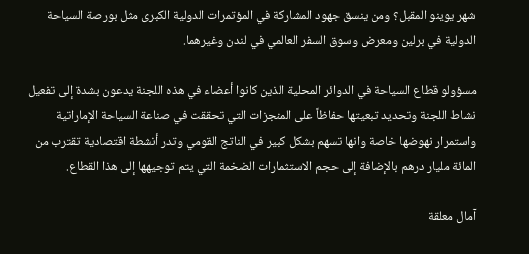شهر يوينو المقبل؟ ومن ينسق جهود المشاركة في المؤتمرات الدولية الكبرى مثل بورصة السياحة الدولية في برلين ومعرض وسوق السفر العالمي في لندن وغيرهما.

مسؤولو قطاع السياحة في الدوائر المحلية الذين كانوا أعضاء في هذه اللجنة يدعون بشدة إلى تفعيل نشاط اللجنة وتحديد تبعيتها حفاظاً على المنجزات التي تحققت في صناعة السياحة الإماراتية واستمرار نهوضها خاصة وانها تسهم بشكل كبير في الناتج القومي وتدر أنشطة اقتصادية تقترب من المائة مليار درهم بالإضافة إلى حجم الاستثمارات الضخمة التي يتم توجيهها إلى هذا القطاع.

آمال معلقة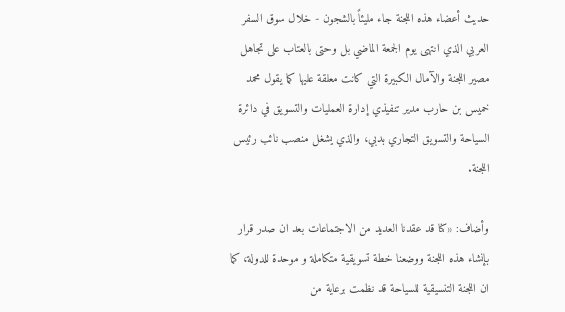حديث أعضاء هذه اللجنة جاء مليئاً بالشجون - خلال سوق السفر العربي الذي انتهى يوم الجمعة الماضي بل وحتى بالعتاب على تجاهل مصير اللجنة والآمال الكبيرة التي كانت معلقة عليها كما يقول محمد خميس بن حارب مدير تنفيذي إدارة العمليات والتسويق في دائرة السياحة والتسويق التجاري بدبي، والذي يشغل منصب نائب رئيس اللجنة.

وأضاف: «كنا قد عقدنا العديد من الاجتماعات بعد ان صدر قرار بإنشاء هذه اللجنة ووضعنا خطة تسويقية متكاملة و موحدة للدولة، كما ان اللجنة التنسيقية للسياحة قد نظمت برعاية من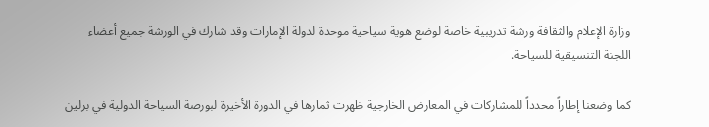وزارة الإعلام والثقافة ورشة تدريبية خاصة لوضع هوية سياحية موحدة لدولة الإمارات وقد شارك في الورشة جميع أعضاء اللجنة التنسيقية للسياحة.

كما وضعنا إطاراً محدداً للمشاركات في المعارض الخارجية ظهرت ثمارها في الدورة الأخيرة لبورصة السياحة الدولية في برلين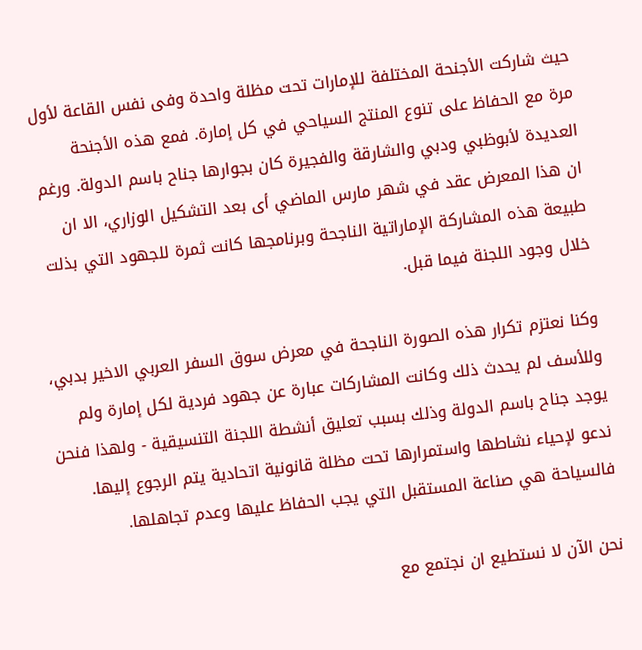حيث شاركت الأجنحة المختلفة للإمارات تحت مظلة واحدة وفى نفس القاعة لأول مرة مع الحفاظ على تنوع المنتج السياحي في كل إمارة. فمع هذه الأجنحة العديدة لأبوظبي ودبي والشارقة والفجيرة كان بجوارها جناح باسم الدولة. ورغم ان هذا المعرض عقد في شهر مارس الماضي أى بعد التشكيل الوزاري، الا ان طبيعة هذه المشاركة الإماراتية الناجحة وبرنامجها كانت ثمرة للجهود التي بذلت خلال وجود اللجنة فيما قبل.

وكنا نعتزم تكرار هذه الصورة الناجحة في معرض سوق السفر العربي الاخير بدبي، وللأسف لم يحدث ذلك وكانت المشاركات عبارة عن جهود فردية لكل إمارة ولم يوجد جناح باسم الدولة وذلك بسبب تعليق أنشطة اللجنة التنسيقية - ولهذا فنحن ندعو لإحياء نشاطها واستمرارها تحت مظلة قانونية اتحادية يتم الرجوع إليها. فالسياحة هي صناعة المستقبل التي يجب الحفاظ عليها وعدم تجاهلها.

نحن الآن لا نستطيع ان نجتمع مع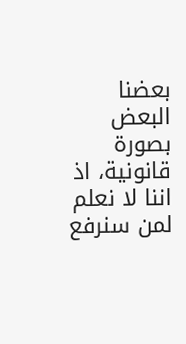بعضنا البعض بصورة قانونية، اذ اننا لا نعلم لمن سنرفع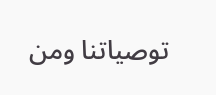توصياتنا ومن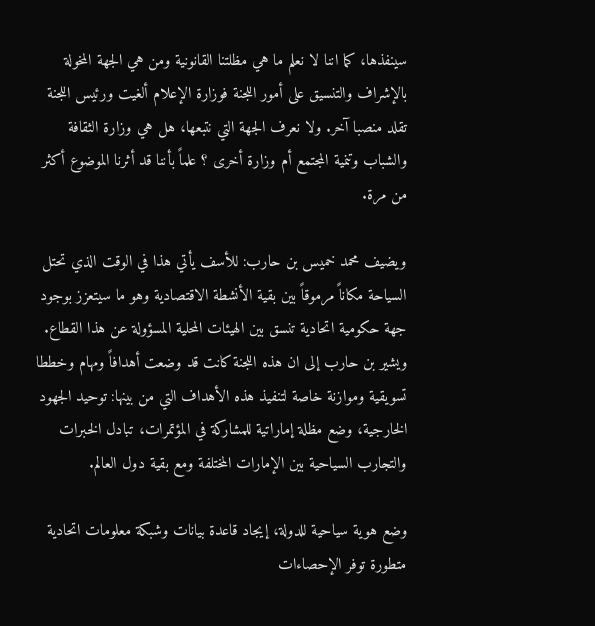سينفذها، كما اننا لا نعلم ما هي مظلتنا القانونية ومن هي الجهة المخولة بالإشراف والتنسيق على أمور اللجنة فوزارة الإعلام ألغيت ورئيس اللجنة تقلد منصبا آخر. ولا نعرف الجهة التي نتبعها، هل هي وزارة الثقافة والشباب وتنمية المجتمع أم وزارة أخرى ؟ علماً بأننا قد أثرنا الموضوع أكثر من مرة.

ويضيف محمد خميس بن حارب: للأسف يأتي هذا في الوقت الذي تحتل السياحة مكاناً مرموقاً بين بقية الأنشطة الاقتصادية وهو ما سيتعزز بوجود جهة حكومية اتحادية تنسق بين الهيئات المحلية المسؤولة عن هذا القطاع. ويشير بن حارب إلى ان هذه اللجنة كانت قد وضعت أهدافاً ومهام وخططا تسويقية وموازنة خاصة لتنفيذ هذه الأهداف التي من بينها: توحيد الجهود الخارجية، وضع مظلة إماراتية للمشاركة في المؤتمرات، تبادل الخبرات والتجارب السياحية بين الإمارات المختلفة ومع بقية دول العالم.

وضع هوية سياحية للدولة، إيجاد قاعدة بيانات وشبكة معلومات اتحادية متطورة توفر الإحصاءات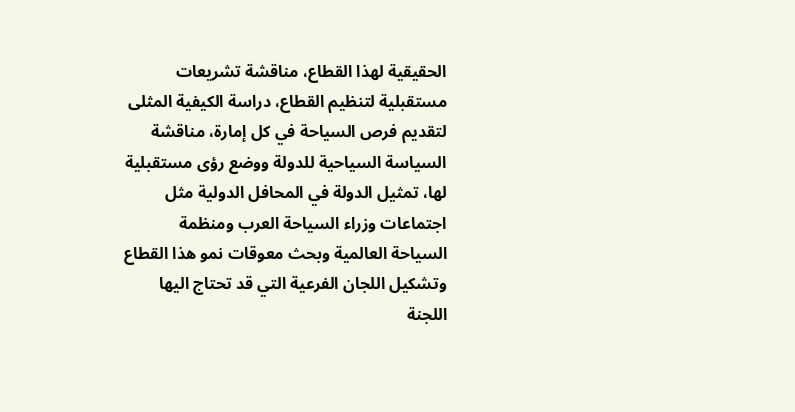الحقيقية لهذا القطاع، مناقشة تشريعات مستقبلية لتنظيم القطاع، دراسة الكيفية المثلى لتقديم فرص السياحة في كل إمارة، مناقشة السياسة السياحية للدولة ووضع رؤى مستقبلية لها، تمثيل الدولة في المحافل الدولية مثل اجتماعات وزراء السياحة العرب ومنظمة السياحة العالمية وبحث معوقات نمو هذا القطاع وتشكيل اللجان الفرعية التي قد تحتاج اليها اللجنة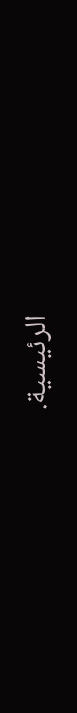الرئيسية.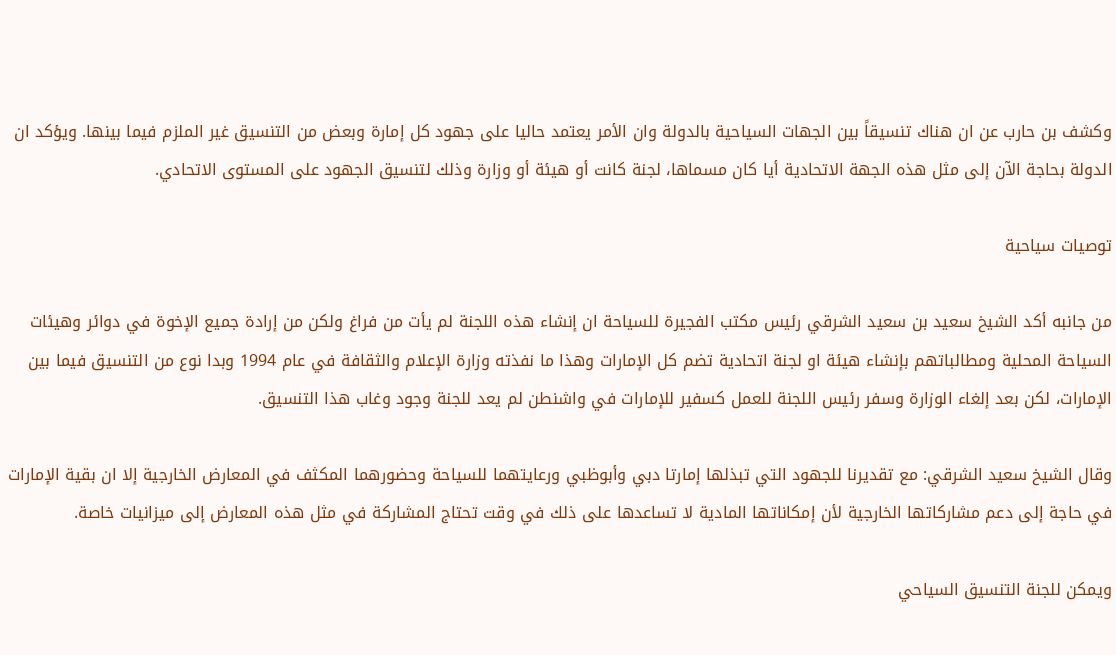وكشف بن حارب عن ان هناك تنسيقاً بين الجهات السياحية بالدولة وان الأمر يعتمد حاليا على جهود كل إمارة وبعض من التنسيق غير الملزم فيما بينها. ويؤكد ان الدولة بحاجة الآن إلى مثل هذه الجهة الاتحادية أيا كان مسماها، لجنة كانت أو هيئة أو وزارة وذلك لتنسيق الجهود على المستوى الاتحادي.

توصيات سياحية

من جانبه أكد الشيخ سعيد بن سعيد الشرقي رئيس مكتب الفجيرة للسياحة ان إنشاء هذه اللجنة لم يأت من فراغ ولكن من إرادة جميع الإخوة في دوائر وهيئات السياحة المحلية ومطالباتهم بإنشاء هيئة او لجنة اتحادية تضم كل الإمارات وهذا ما نفذته وزارة الإعلام والثقافة في عام 1994 وبدا نوع من التنسيق فيما بين الإمارات، لكن بعد إلغاء الوزارة وسفر رئيس اللجنة للعمل كسفير للإمارات في واشنطن لم يعد للجنة وجود وغاب هذا التنسيق.

وقال الشيخ سعيد الشرقي: مع تقديرنا للجهود التي تبذلها إمارتا دبي وأبوظبي ورعايتهما للسياحة وحضورهما المكثف في المعارض الخارجية إلا ان بقية الإمارات في حاجة إلى دعم مشاركاتها الخارجية لأن إمكاناتها المادية لا تساعدها على ذلك في وقت تحتاج المشاركة في مثل هذه المعارض إلى ميزانيات خاصة.

ويمكن للجنة التنسيق السياحي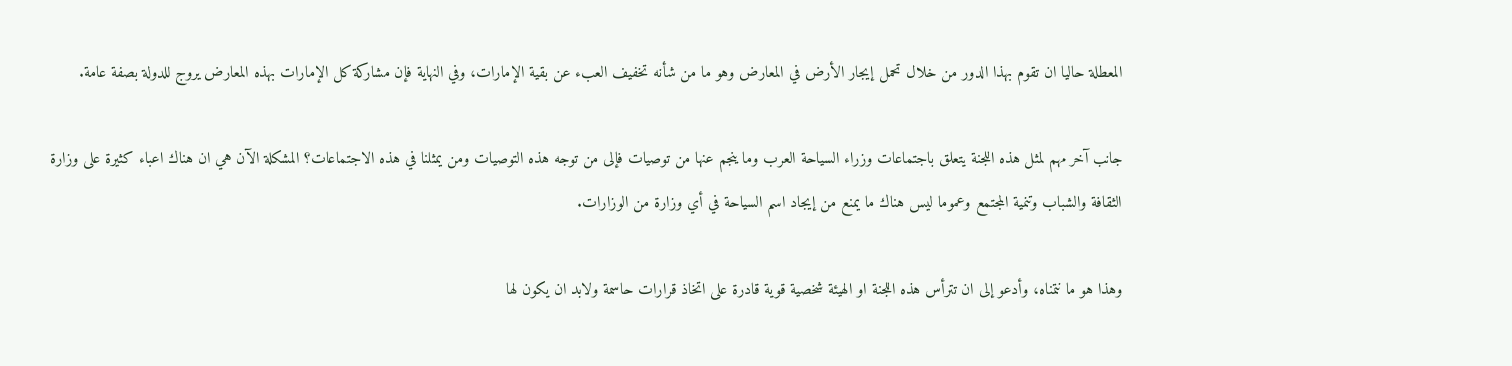المعطلة حاليا ان تقوم بهذا الدور من خلال تحمل إيجار الأرض في المعارض وهو ما من شأنه تخفيف العبء عن بقية الإمارات، وفي النهاية فإن مشاركة كل الإمارات بهذه المعارض يروج للدولة بصفة عامة.

جانب آخر مهم لمثل هذه اللجنة يتعلق باجتماعات وزراء السياحة العرب وما ينجم عنها من توصيات فإلى من توجه هذه التوصيات ومن يمثلنا في هذه الاجتماعات؟ المشكلة الآن هي ان هناك اعباء كثيرة على وزارة الثقافة والشباب وتنمية المجتمع وعموما ليس هناك ما يمنع من إيجاد اسم السياحة في أي وزارة من الوزارات.

وهذا هو ما نتمناه، وأدعو إلى ان تترأس هذه اللجنة او الهيئة شخصية قوية قادرة على اتخاذ قرارات حاسمة ولابد ان يكون لها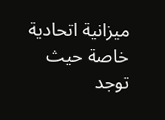ميزانية اتحادية خاصة حيث توجد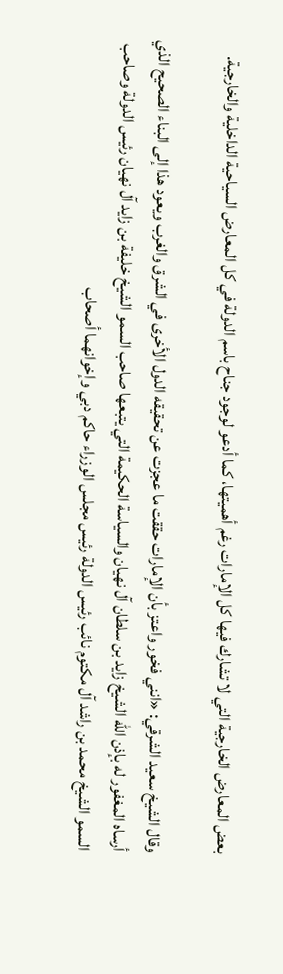بعض المعارض الخارجية التي لا تشارك فيها كل الإمارات رغم أهميتها، كما أدعو لوجود جناح باسم الدولة في كل المعارض السياحية الداخلية والخارجية.

وقال الشيخ سعيد الشرقي: «انني فخور واعتز بأن الإمارات حققت ما عجزت عن تحقيقه الدول الأخرى في الشرق والغرب ويعود هذا إلى البناء الصحيح الذي أرساه المغفور له بإذن الله الشيخ زايد بن سلطان آل نهيان والسياسة الحكيمة التي يتبعها صاحب السمو الشيخ خليفة بن زايد آل نهيان رئيس الدولة وصاحب السمو الشيخ محمد بن راشد آل مكتوم نائب رئيس الدولة رئيس مجلس الوزراء حاكم دبي وإخوانهما أصحاب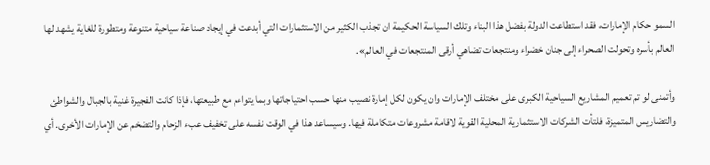السمو حكام الإمارات، فقد استطاعت الدولة بفضل هذا البناء وتلك السياسة الحكيمة ان تجذب الكثير من الاستثمارات التي أبدعت في إيجاد صناعة سياحية متنوعة ومتطورة للغاية يشهد لها العالم بأسره وتحولت الصحراء إلى جنان خضراء ومنتجعات تضاهي أرقى المنتجعات في العالم».

وأتمنى لو تم تعميم المشاريع السياحية الكبرى على مختلف الإمارات وان يكون لكل إمارة نصيب منها حسب احتياجاتها وبما يتواءم مع طبيعتها، فإذا كانت الفجيرة غنية بالجبال والشواطئ والتضاريس المتميزة، فلتأت الشركات الاستثمارية المحلية القوية لاقامة مشروعات متكاملة فيها. وسيساعد هذا في الوقت نفسه على تخفيف عبء الزحام والتضخم عن الإمارات الأخرى. أي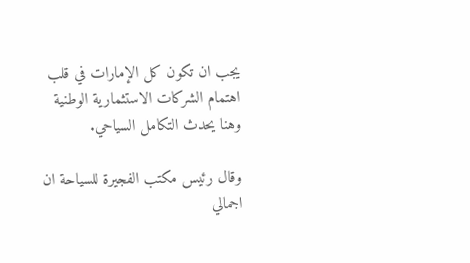يجب ان تكون كل الإمارات في قلب اهتمام الشركات الاستثمارية الوطنية وهنا يحدث التكامل السياحي.

وقال رئيس مكتب الفجيرة للسياحة ان اجمالي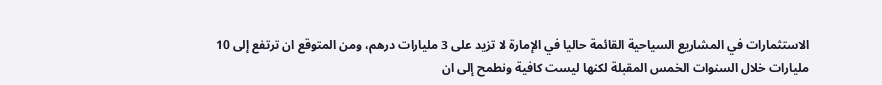الاستثمارات في المشاريع السياحية القائمة حاليا في الإمارة لا تزيد على 3 مليارات درهم، ومن المتوقع ان ترتفع إلى 10 مليارات خلال السنوات الخمس المقبلة لكنها ليست كافية ونطمح إلى ان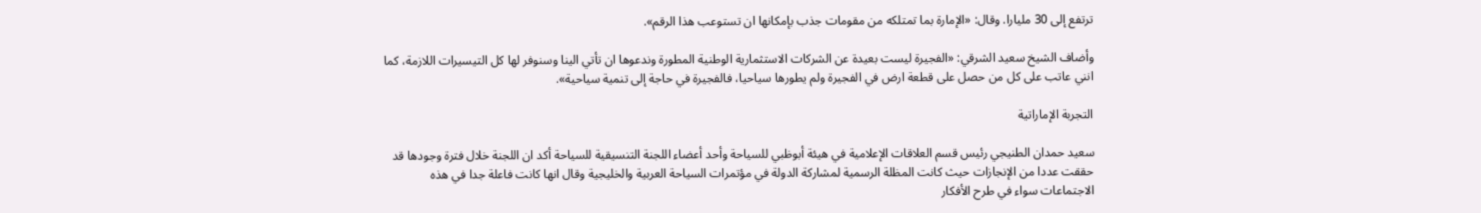ترتفع إلى 30 مليارا. وقال: «الإمارة بما تمتلكه من مقومات جذب بإمكانها ان تستوعب هذا الرقم».

وأضاف الشيخ سعيد الشرقي: «الفجيرة ليست بعيدة عن الشركات الاستثمارية الوطنية المطورة وندعوها ان تأتي الينا وسنوفر لها كل التيسيرات اللازمة، كما انني عاتب على كل من حصل على قطعة ارض في الفجيرة ولم يطورها سياحيا، فالفجيرة في حاجة إلى تنمية سياحية».

التجربة الإماراتية

سعيد حمدان الطنيجي رئيس قسم العلاقات الإعلامية في هيئة أبوظبي للسياحة وأحد أعضاء اللجنة التنسيقية للسياحة أكد ان اللجنة خلال فترة وجودها قد حققت عددا من الإنجازات حيث كانت المظلة الرسمية لمشاركة الدولة في مؤتمرات السياحة العربية والخليجية وقال انها كانت فاعلة جدا في هذه الاجتماعات سواء في طرح الأفكار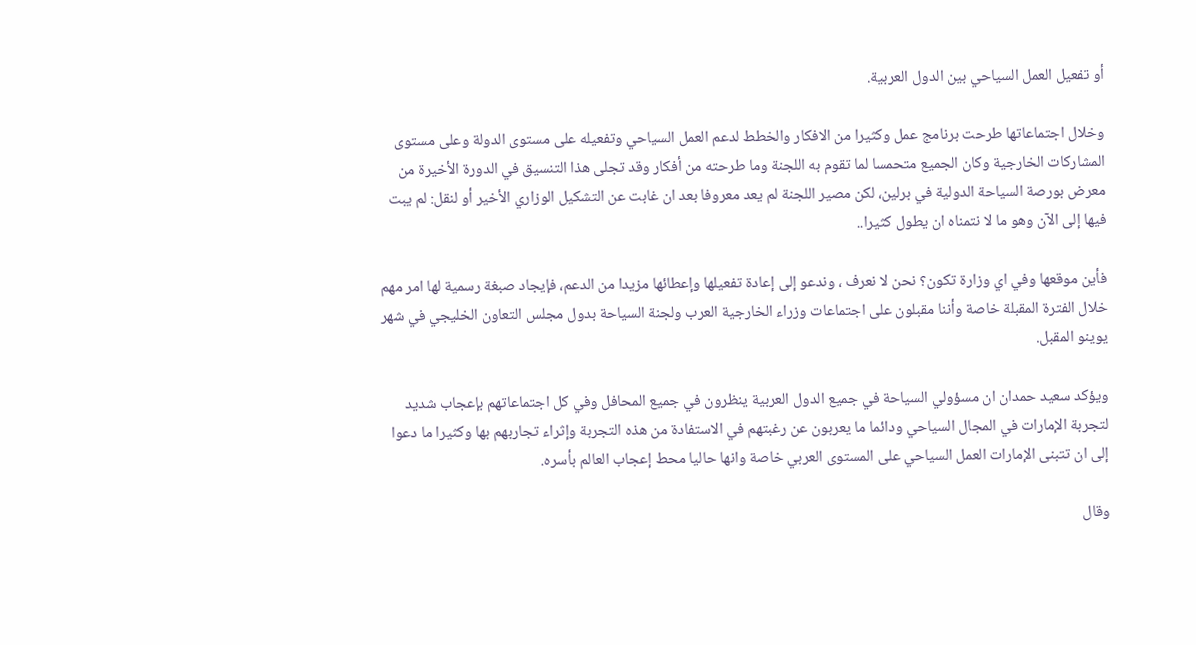أو تفعيل العمل السياحي بين الدول العربية.

وخلال اجتماعاتها طرحت برنامج عمل وكثيرا من الافكار والخطط لدعم العمل السياحي وتفعيله على مستوى الدولة وعلى مستوى المشاركات الخارجية وكان الجميع متحمسا لما تقوم به اللجنة وما طرحته من أفكار وقد تجلى هذا التنسيق في الدورة الأخيرة من معرض بورصة السياحة الدولية في برلين، لكن مصير اللجنة لم يعد معروفا بعد ان غابت عن التشكيل الوزاري الأخير أو لنقل: لم يبت فيها إلى الآن وهو ما لا نتمناه ان يطول كثيرا..

فأين موقعها وفي اي وزارة تكون؟ نحن لا نعرف ، وندعو إلى إعادة تفعيلها وإعطائها مزيدا من الدعم، فإيجاد صبغة رسمية لها امر مهم خلال الفترة المقبلة خاصة وأننا مقبلون على اجتماعات وزراء الخارجية العرب ولجنة السياحة بدول مجلس التعاون الخليجي في شهر يوينو المقبل.

ويؤكد سعيد حمدان ان مسؤولي السياحة في جميع الدول العربية ينظرون في جميع المحافل وفي كل اجتماعاتهم بإعجاب شديد لتجربة الإمارات في المجال السياحي ودائما ما يعربون عن رغبتهم في الاستفادة من هذه التجربة وإثراء تجاربهم بها وكثيرا ما دعوا إلى ان تتبنى الإمارات العمل السياحي على المستوى العربي خاصة وانها حاليا محط إعجاب العالم بأسره.

وقال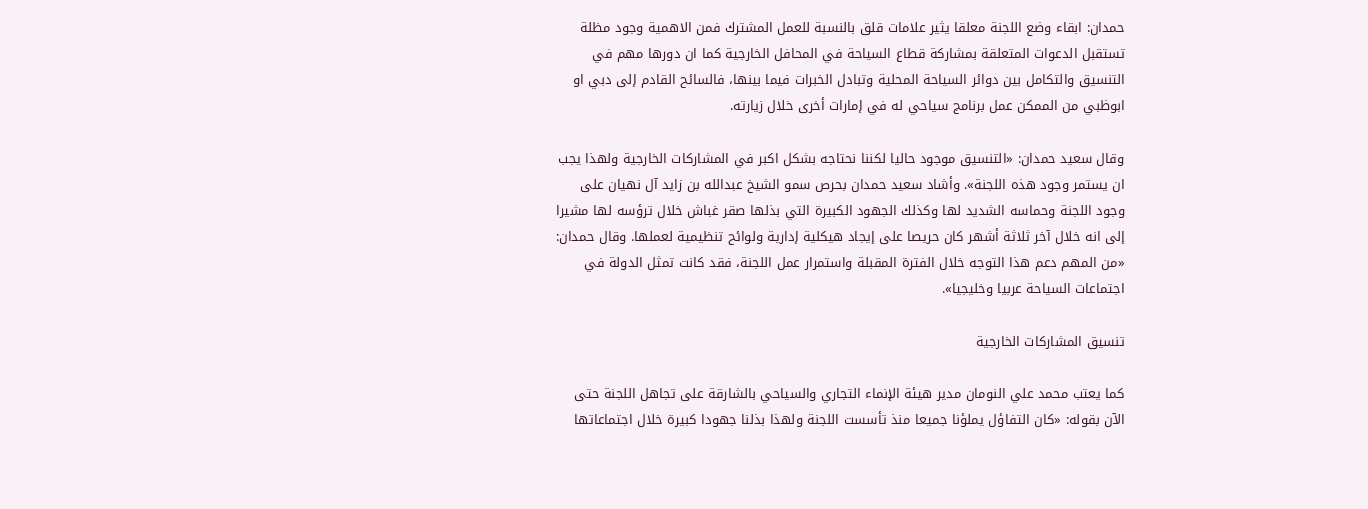حمدان: ابقاء وضع اللجنة معلقا يثير علامات قلق بالنسبة للعمل المشترك فمن الاهمية وجود مظلة تستقبل الدعوات المتعلقة بمشاركة قطاع السياحة في المحافل الخارجية كما ان دورها مهم في التنسيق والتكامل بين دوائر السياحة المحلية وتبادل الخبرات فيما بينها، فالسائح القادم إلى دبي او ابوظبي من الممكن عمل برنامج سياحي له في إمارات أخرى خلال زيارته.

وقال سعيد حمدان: «التنسيق موجود حاليا لكننا نحتاجه بشكل اكبر في المشاركات الخارجية ولهذا يجب ان يستمر وجود هذه اللجنة». وأشاد سعيد حمدان بحرص سمو الشيخ عبدالله بن زايد آل نهيان على وجود اللجنة وحماسه الشديد لها وكذلك الجهود الكبيرة التي بذلها صقر غباش خلال ترؤسه لها مشيرا إلى انه خلال آخر ثلاثة أشهر كان حريصا على إيجاد هيكلية إدارية ولوائح تنظيمية لعملها. وقال حمدان: «من المهم دعم هذا التوجه خلال الفترة المقبلة واستمرار عمل اللجنة، فقد كانت تمثل الدولة في اجتماعات السياحة عربيا وخليجيا».

تنسيق المشاركات الخارجية

كما يعتب محمد علي النومان مدير هيئة الإنماء التجاري والسياحي بالشارقة على تجاهل اللجنة حتى الآن بقوله: «كان التفاؤل يملؤنا جميعا منذ تأسست اللجنة ولهذا بذلنا جهودا كبيرة خلال اجتماعاتها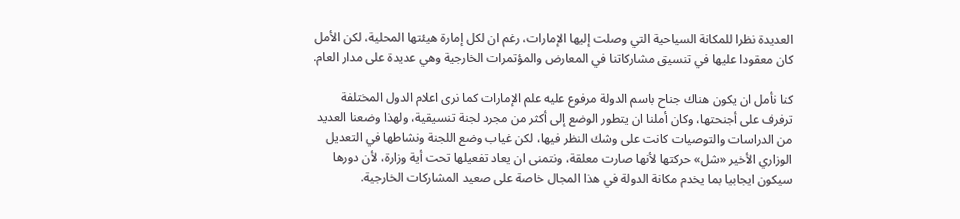العديدة نظرا للمكانة السياحية التي وصلت إليها الإمارات، رغم ان لكل إمارة هيئتها المحلية، لكن الأمل كان معقودا عليها في تنسيق مشاركاتنا في المعارض والمؤتمرات الخارجية وهي عديدة على مدار العام.

كنا نأمل ان يكون هناك جناح باسم الدولة مرفوع عليه علم الإمارات كما نرى اعلام الدول المختلفة ترفرف على أجنحتها، وكان أملنا ان يتطور الوضع إلى أكثر من مجرد لجنة تنسيقية، ولهذا وضعنا العديد من الدراسات والتوصيات كانت على وشك النظر فيها، لكن غياب وضع اللجنة ونشاطها في التعديل الوزاري الأخير «شل» حركتها لأنها صارت معلقة، ونتمنى ان يعاد تفعيلها تحت أية وزارة، لأن دورها سيكون ايجابيا بما يخدم مكانة الدولة في هذا المجال خاصة على صعيد المشاركات الخارجية.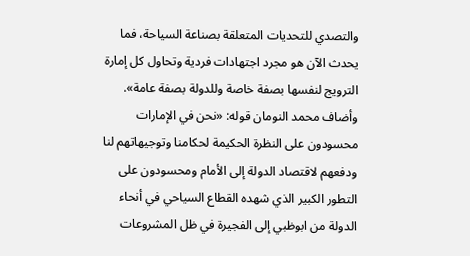والتصدي للتحديات المتعلقة بصناعة السياحة، فما يحدث الآن هو مجرد اجتهادات فردية وتحاول كل إمارة الترويج لنفسها بصفة خاصة وللدولة بصفة عامة». وأضاف محمد النومان قوله: «نحن في الإمارات محسودون على النظرة الحكيمة لحكامنا وتوجيهاتهم لنا ودفعهم لاقتصاد الدولة إلى الأمام ومحسودون على التطور الكبير الذي شهده القطاع السياحي في أنحاء الدولة من ابوظبي إلى الفجيرة في ظل المشروعات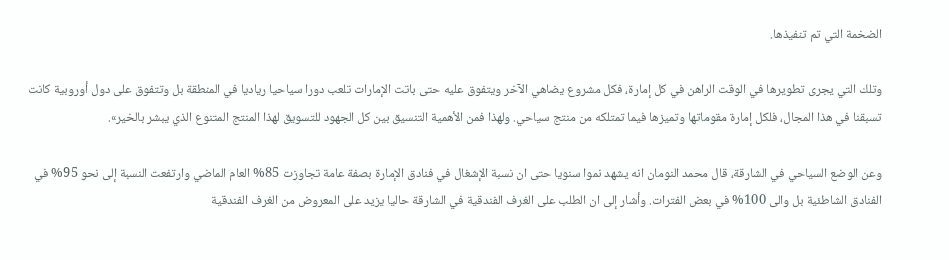الضخمة التي تم تنفيذها.

وتلك التي يجرى تطويرها في الوقت الراهن في كل إمارة، فكل مشروع يضاهي الآخر ويتفوق عليه حتى باتت الإمارات تلعب دورا سياحيا رياديا في المنطقة بل وتتفوق على دول أوروبية كانت تسبقنا في هذا المجال، فلكل إمارة مقوماتها وتميزها فيما تمتلكه من منتج سياحي. ولهذا فمن الأهمية التنسيق بين كل الجهود للتسويق لهذا المنتج المتنوع الذي يبشر بالخير».

وعن الوضع السياحي في الشارقة، قال محمد النومان انه يشهد نموا سنويا حتى ان نسبة الإشغال في فنادق الإمارة بصفة عامة تجاوزت 85% العام الماضي وارتفعت النسبة إلى نحو 95% في الفنادق الشاطئية بل والى 100% في بعض الفترات. وأشار إلى ان الطلب على الغرف الفندقية في الشارقة حاليا يزيد على المعروض من الغرف الفندقية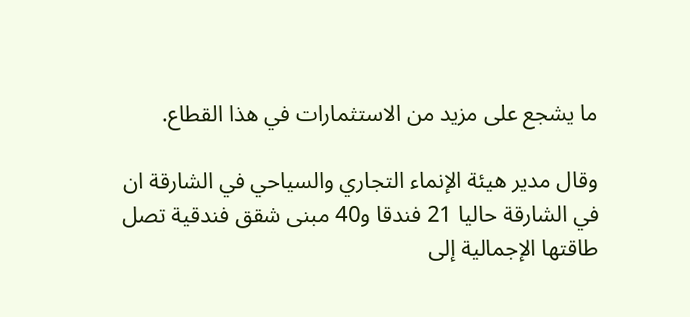ما يشجع على مزيد من الاستثمارات في هذا القطاع.

وقال مدير هيئة الإنماء التجاري والسياحي في الشارقة ان في الشارقة حاليا 21 فندقا و40 مبنى شقق فندقية تصل طاقتها الإجمالية إلى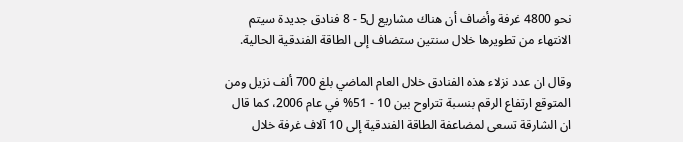نحو 4800 غرفة وأضاف أن هناك مشاريع ل5 - 8 فنادق جديدة سيتم الانتهاء من تطويرها خلال سنتين ستضاف إلى الطاقة الفندقية الحالية.

وقال ان عدد نزلاء هذه الفنادق خلال العام الماضي بلغ 700 ألف نزيل ومن المتوقع ارتفاع الرقم بنسبة تتراوح بين 10 - 51% في عام 2006، كما قال ان الشارقة تسعى لمضاعفة الطاقة الفندقية إلى 10 آلاف غرفة خلال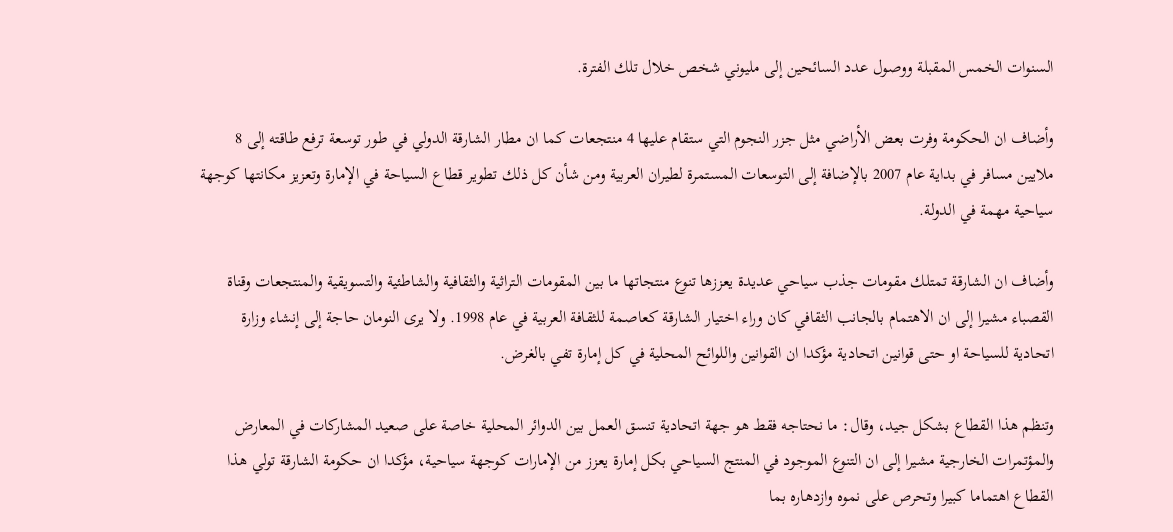السنوات الخمس المقبلة ووصول عدد السائحين إلى مليوني شخص خلال تلك الفترة.

وأضاف ان الحكومة وفرت بعض الأراضي مثل جزر النجوم التي ستقام عليها 4 منتجعات كما ان مطار الشارقة الدولي في طور توسعة ترفع طاقته إلى 8 ملايين مسافر في بداية عام 2007 بالإضافة إلى التوسعات المستمرة لطيران العربية ومن شأن كل ذلك تطوير قطاع السياحة في الإمارة وتعزيز مكانتها كوجهة سياحية مهمة في الدولة.

وأضاف ان الشارقة تمتلك مقومات جذب سياحي عديدة يعززها تنوع منتجاتها ما بين المقومات التراثية والثقافية والشاطئية والتسويقية والمنتجعات وقناة القصباء مشيرا إلى ان الاهتمام بالجانب الثقافي كان وراء اختيار الشارقة كعاصمة للثقافة العربية في عام 1998. ولا يرى النومان حاجة إلى إنشاء وزارة اتحادية للسياحة او حتى قوانين اتحادية مؤكدا ان القوانين واللوائح المحلية في كل إمارة تفي بالغرض.

وتنظم هذا القطاع بشكل جيد، وقال: ما نحتاجه فقط هو جهة اتحادية تنسق العمل بين الدوائر المحلية خاصة على صعيد المشاركات في المعارض والمؤتمرات الخارجية مشيرا إلى ان التنوع الموجود في المنتج السياحي بكل إمارة يعزز من الإمارات كوجهة سياحية، مؤكدا ان حكومة الشارقة تولي هذا القطاع اهتماما كبيرا وتحرص على نموه وازدهاره بما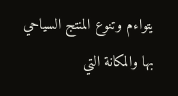يتواءم وتنوع المنتج السياحي بها والمكانة التي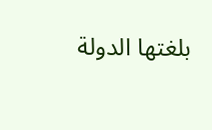بلغتها الدولة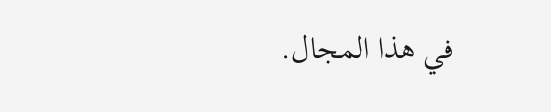في هذا المجال.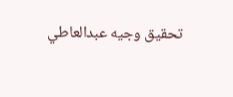تحقيق وجيه عبدالعاطي